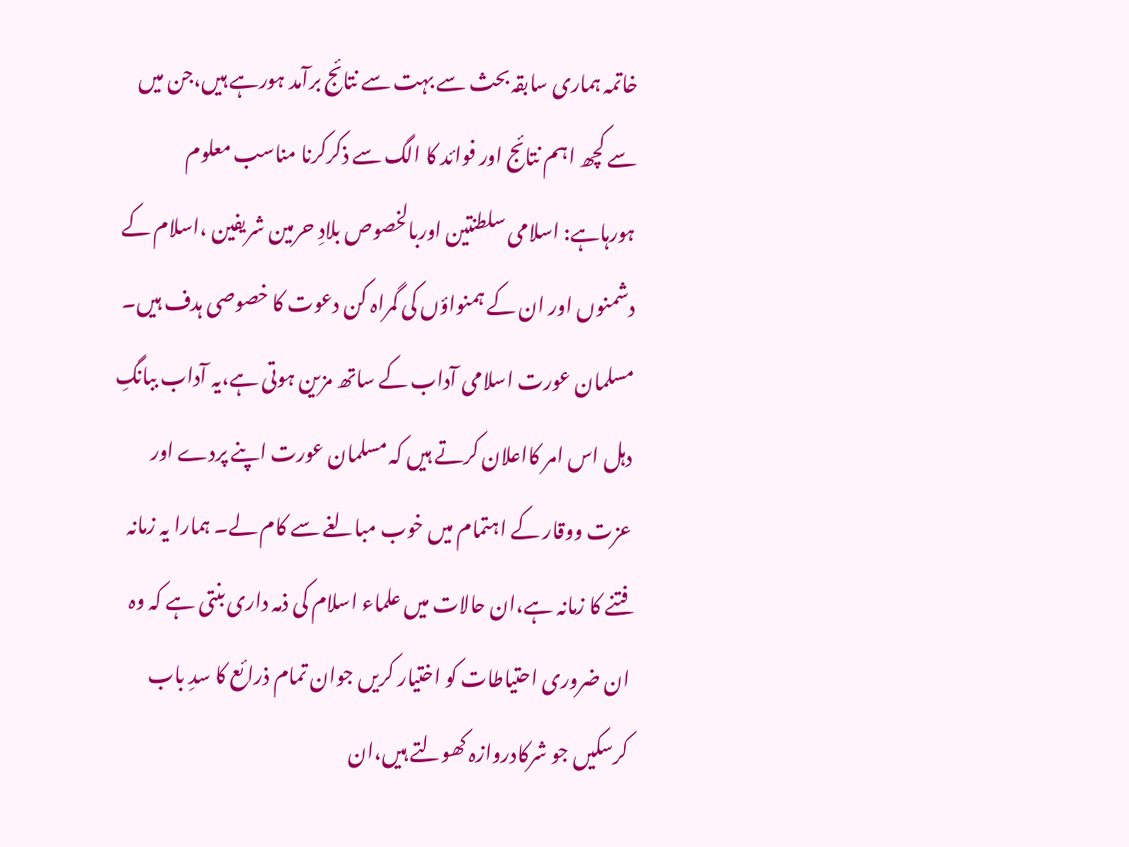خاتمہ ہماری سابقہ بحث سے بہت سے نتائج برآمد ہورہے ہیں،جن میں سے کچھ اہم نتائج اور فوائد کا الگ سے ذکرکرنا مناسب معلوم ہورہاہے: اسلامی سلطنتین اوربالخصوص بلادِ حرمین شریفین ،اسلام کے دشمنوں اور ان کے ہمنواؤں کی گمراہ کن دعوت کا خصوصی ہدف ہیں۔ مسلمان عورت اسلامی آداب کے ساتھ مزین ہوتی ہے،یہ آداب ببانگِ دہل اس امر کااعلان کرتے ہیں کہ مسلمان عورت اپنے پردے اور عزت ووقار کے اہتمام میں خوب مبالغے سے کام لے۔ ہمارا یہ زمانہ فتنے کا زمانہ ہے،ان حالات میں علماء اسلام کی ذمہ داری بنتی ہے کہ وہ ان ضروری احتیاطات کو اختیار کریں جوان تمام ذرائع کا سدِ باب کرسکیں جو شرکادروازہ کھولتے ہیں،ان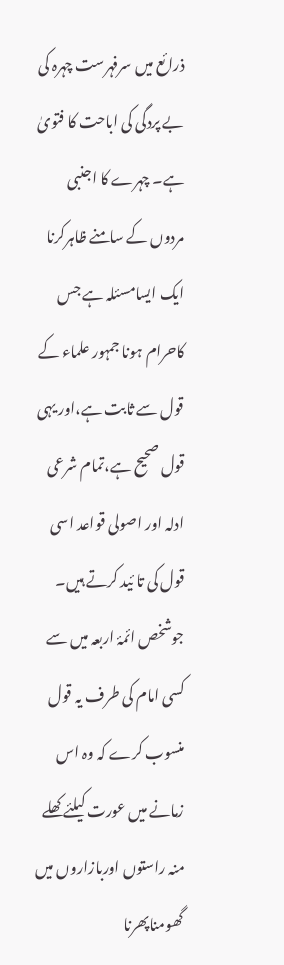ذرائع میں سرفہرست چہرہ کی بے پردگی کی اباحت کا فتویٰ ہے۔ چہرے کا اجنبی مردوں کے سامنے ظاہرکرنا ایک ایسامسئلہ ہے جس کاحرام ہونا جمہور علماء کے قول سے ثابت ہے،اور یہی قول صحیح ہے،تمام شرعی ادلہ اور اصولی قواعد اسی قول کی تا ئید کرتے ہیں۔ جوشخص ائمۂ اربعہ میں سے کسی امام کی طرف یہ قول منسوب کرے کہ وہ اس زمانے میں عورت کیلئے کھلے منہ راستوں اوربازاروں میں گھومناپھرنا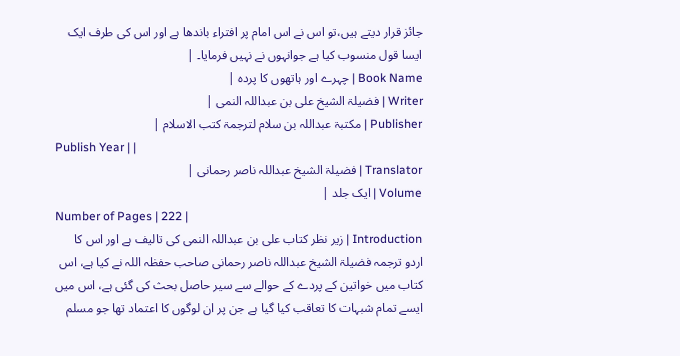جائز قرار دیتے ہیں،تو اس نے اس امام پر افتراء باندھا ہے اور اس کی طرف ایک ایسا قول منسوب کیا ہے جوانہوں نے نہیں فرمایا۔ |
Book Name | چہرے اور ہاتھوں کا پردہ |
Writer | فضیلۃ الشیخ علی بن عبداللہ النمی |
Publisher | مکتبۃ عبداللہ بن سلام لترجمۃ کتب الاسلام |
Publish Year | |
Translator | فضیلۃ الشیخ عبداللہ ناصر رحمانی |
Volume | ایک جلد |
Number of Pages | 222 |
Introduction | زیر نظر کتاب علی بن عبداللہ النمی کی تالیف ہے اور اس کا اردو ترجمہ فضیلۃ الشیخ عبداللہ ناصر رحمانی صاحب حفظہ اللہ نے کیا ہے، اس کتاب میں خواتین کے پردے کے حوالے سے سیر حاصل بحث کی گئی ہے، اس میں ایسے تمام شبہات کا تعاقب کیا گیا ہے جن پر ان لوگوں کا اعتماد تھا جو مسلم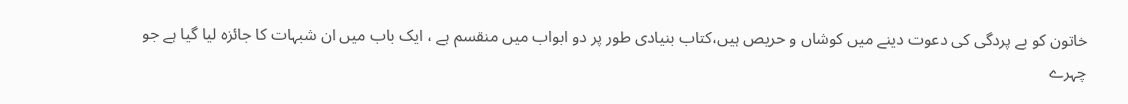خاتون کو بے پردگی کی دعوت دینے میں کوشاں و حریص ہیں،کتاب بنیادی طور پر دو ابواب میں منقسم ہے ، ایک باب میں ان شبہات کا جائزہ لیا گیا ہے جو چہرے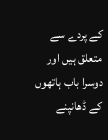کے پردے سے متعلق ہیں اور دوسرا باب ہاتھوں کے ڈھانپنے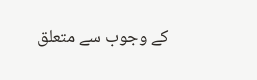کے وجوب سے متعلق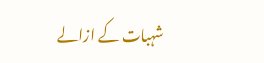شہبات کے ازالے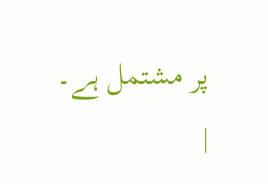پر مشتمل ہے۔ |